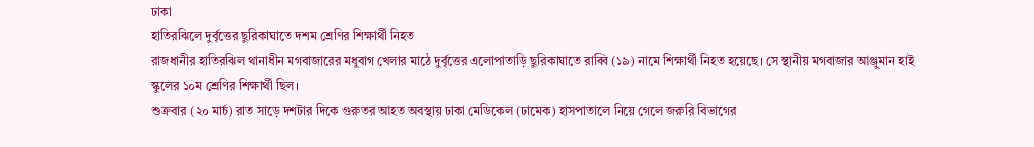ঢাকা
হাতিরঝিলে দুর্বৃত্তের ছুরিকাঘাতে দশম শ্রেণির শিক্ষার্থী নিহত
রাজধানীর হাতিরঝিল থানাধীন মগবাজারের মধুবাগ খেলার মাঠে দুর্বৃত্তের এলোপাতাড়ি ছুরিকাঘাতে রাব্বি (১৯) নামে শিক্ষার্থী নিহত হয়েছে। সে স্থানীয় মগবাজার আঞ্জুমান হাই স্কুলের ১০ম শ্রেণির শিক্ষার্থী ছিল।
শুক্রবার (২০ মার্চ) রাত সাড়ে দশটার দিকে গুরুতর আহত অবস্থায় ঢাকা মেডিকেল (ঢামেক) হাসপাতালে নিয়ে গেলে জরুরি বিভাগের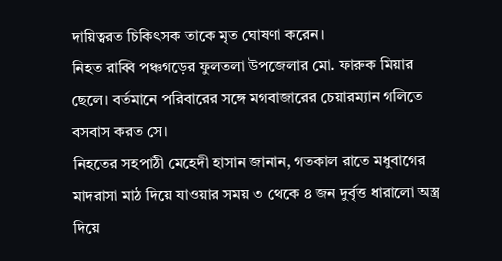দায়িত্বরত চিকিৎসক তাকে মৃত ঘোষণা করেন।
নিহত রাব্বি পঞ্চগড়ের ফুলতলা উপজেলার মো. ফারুক মিয়ার ছেলে। বর্তমানে পরিবারের সঙ্গে মগবাজারের চেয়ারম্যান গলিতে বসবাস করত সে।
নিহতের সহপাঠী মেহেদী হাসান জানান, গতকাল রাতে মধুবাগের মাদরাসা মাঠ দিয়ে যাওয়ার সময় ৩ থেকে ৪ জন দুর্বৃত্ত ধারালো অস্ত্র দিয়ে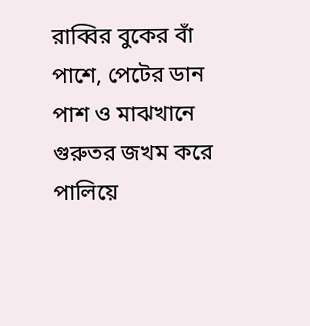রাব্বির বুকের বাঁ পাশে, পেটের ডান পাশ ও মাঝখানে গুরুতর জখম করে পালিয়ে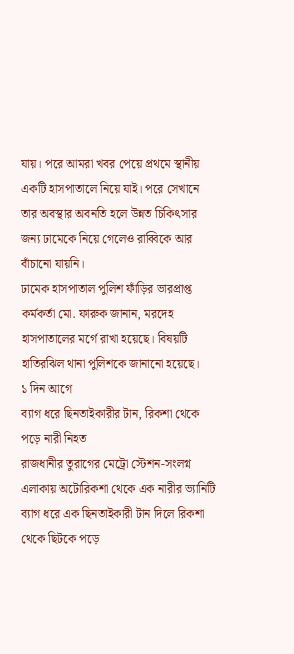যায়। পরে আমরা খবর পেয়ে প্রথমে স্থানীয় একটি হাসপাতালে নিয়ে যাই। পরে সেখানে তার অবস্থার অবনতি হলে উন্নত চিকিৎসার জন্য ঢামেকে নিয়ে গেলেও রাব্বিকে আর বাঁচানো যায়নি।
ঢামেক হাসপাতাল পুলিশ ফাঁড়ির ভারপ্রাপ্ত কর্মকর্তা মো. ফারুক জানান, মরদেহ হাসপাতালের মর্গে রাখা হয়েছে। বিষয়টি হাতিরঝিল থানা পুলিশকে জানানো হয়েছে।
১ দিন আগে
ব্যাগ ধরে ছিনতাইকারীর টান, রিকশা থেকে পড়ে নারী নিহত
রাজধানীর তুরাগের মেট্রো স্টেশন-সংলগ্ন এলাকায় অটোরিকশা থেকে এক নারীর ভ্যানিটি ব্যাগ ধরে এক ছিনতাইকারী টান দিলে রিকশা থেকে ছিটকে পড়ে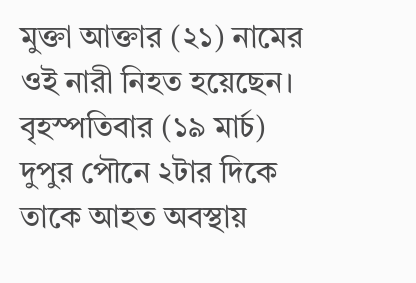মুক্তা আক্তার (২১) নামের ওই নারী নিহত হয়েছেন।
বৃহস্পতিবার (১৯ মার্চ) দুপুর পৌনে ২টার দিকে তাকে আহত অবস্থায়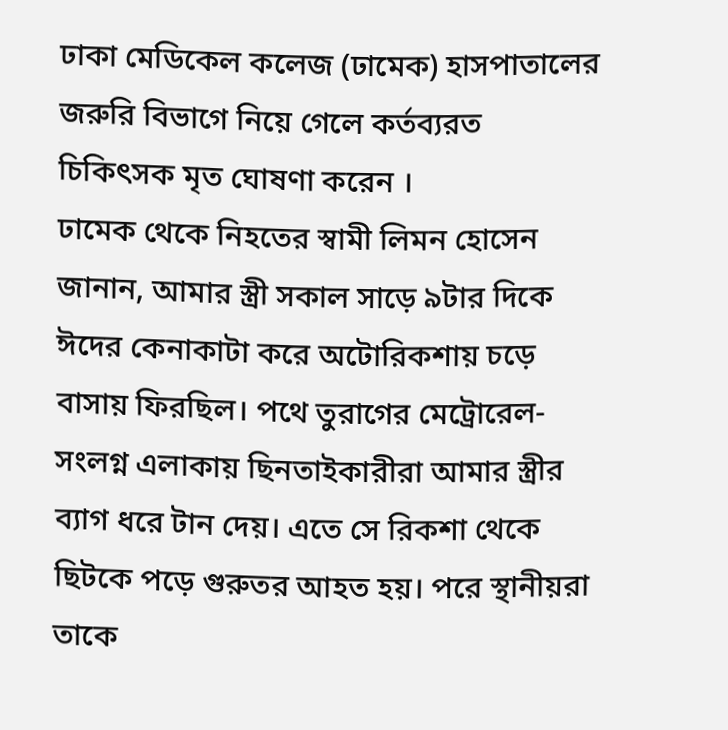ঢাকা মেডিকেল কলেজ (ঢামেক) হাসপাতালের জরুরি বিভাগে নিয়ে গেলে কর্তব্যরত চিকিৎসক মৃত ঘোষণা করেন ।
ঢামেক থেকে নিহতের স্বামী লিমন হোসেন জানান, আমার স্ত্রী সকাল সাড়ে ৯টার দিকে ঈদের কেনাকাটা করে অটোরিকশায় চড়ে বাসায় ফিরছিল। পথে তুরাগের মেট্রোরেল-সংলগ্ন এলাকায় ছিনতাইকারীরা আমার স্ত্রীর ব্যাগ ধরে টান দেয়। এতে সে রিকশা থেকে ছিটকে পড়ে গুরুতর আহত হয়। পরে স্থানীয়রা তাকে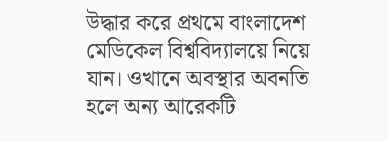উদ্ধার করে প্রথমে বাংলাদেশ মেডিকেল বিশ্ববিদ্যালয়ে নিয়ে যান। ওখানে অবস্থার অবনতি হলে অন্য আরেকটি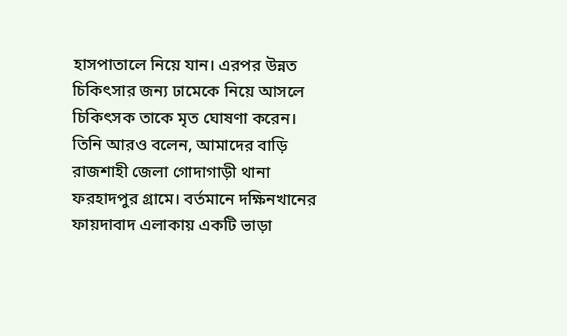হাসপাতালে নিয়ে যান। এরপর উন্নত চিকিৎসার জন্য ঢামেকে নিয়ে আসলে চিকিৎসক তাকে মৃত ঘোষণা করেন।
তিনি আরও বলেন, আমাদের বাড়ি রাজশাহী জেলা গোদাগাড়ী থানা ফরহাদপুর গ্রামে। বর্তমানে দক্ষিনখানের ফায়দাবাদ এলাকায় একটি ভাড়া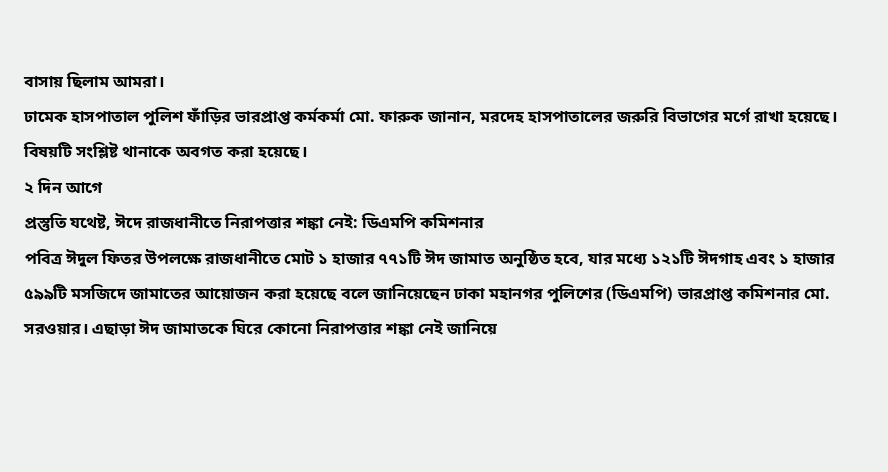বাসায় ছিলাম আমরা।
ঢামেক হাসপাতাল পুলিশ ফাঁড়ির ভারপ্রাপ্ত কর্মকর্মা মো. ফারুক জানান, মরদেহ হাসপাতালের জরুরি বিভাগের মর্গে রাখা হয়েছে। বিষয়টি সংশ্লিষ্ট থানাকে অবগত করা হয়েছে।
২ দিন আগে
প্রস্তুতি যথেষ্ট, ঈদে রাজধানীতে নিরাপত্তার শঙ্কা নেই: ডিএমপি কমিশনার
পবিত্র ঈদুল ফিতর উপলক্ষে রাজধানীতে মোট ১ হাজার ৭৭১টি ঈদ জামাত অনুষ্ঠিত হবে, যার মধ্যে ১২১টি ঈদগাহ এবং ১ হাজার ৫৯৯টি মসজিদে জামাতের আয়োজন করা হয়েছে বলে জানিয়েছেন ঢাকা মহানগর পুলিশের (ডিএমপি) ভারপ্রাপ্ত কমিশনার মো. সরওয়ার। এছাড়া ঈদ জামাতকে ঘিরে কোনো নিরাপত্তার শঙ্কা নেই জানিয়ে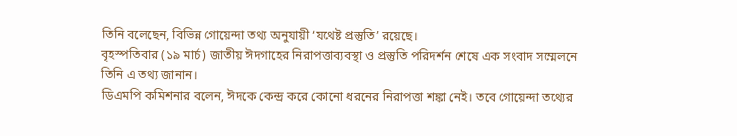তিনি বলেছেন, বিভিন্ন গোয়েন্দা তথ্য অনুযায়ী ‘যথেষ্ট প্রস্তুতি’ রয়েছে।
বৃহস্পতিবার (১৯ মার্চ) জাতীয় ঈদগাহের নিরাপত্তাব্যবস্থা ও প্রস্তুতি পরিদর্শন শেষে এক সংবাদ সম্মেলনে তিনি এ তথ্য জানান।
ডিএমপি কমিশনার বলেন, ঈদকে কেন্দ্র করে কোনো ধরনের নিরাপত্তা শঙ্কা নেই। তবে গোয়েন্দা তথ্যের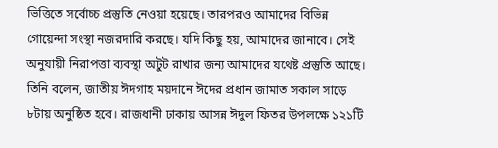ভিত্তিতে সর্বোচ্চ প্রস্তুতি নেওয়া হয়েছে। তারপরও আমাদের বিভিন্ন গোয়েন্দা সংস্থা নজরদারি করছে। যদি কিছু হয়, আমাদের জানাবে। সেই অনুযায়ী নিরাপত্তা ব্যবস্থা অটুট রাখার জন্য আমাদের যথেষ্ট প্রস্তুতি আছে।
তিনি বলেন, জাতীয় ঈদগাহ ময়দানে ঈদের প্রধান জামাত সকাল সাড়ে ৮টায় অনুষ্ঠিত হবে। রাজধানী ঢাকায় আসন্ন ঈদুল ফিতর উপলক্ষে ১২১টি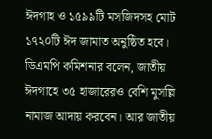ঈদগাহ ও ১৫৯৯টি মসজিদসহ মোট ১৭২০টি ঈদ জামাত অনুষ্ঠিত হবে।
ডিএমপি কমিশনার বলেন, জাতীয় ঈদগাহে ৩৫ হাজারেরও বেশি মুসল্লি নামাজ আদায় করবেন। আর জাতীয়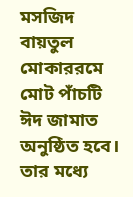মসজিদ বায়তুল মোকাররমে মোট পাঁচটি ঈদ জামাত অনুষ্ঠিত হবে। তার মধ্যে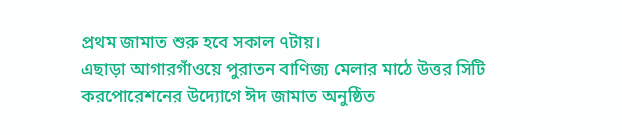প্রথম জামাত শুরু হবে সকাল ৭টায়।
এছাড়া আগারগাঁওয়ে পুরাতন বাণিজ্য মেলার মাঠে উত্তর সিটি করপোরেশনের উদ্যোগে ঈদ জামাত অনুষ্ঠিত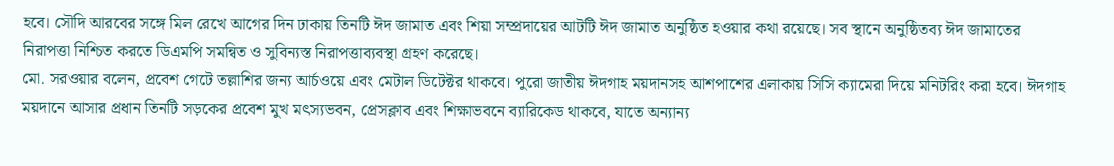হবে। সৌদি আরবের সঙ্গে মিল রেখে আগের দিন ঢাকায় তিনটি ঈদ জামাত এবং শিয়া সম্প্রদায়ের আটটি ঈদ জামাত অনুষ্ঠিত হওয়ার কথা রয়েছে। সব স্থানে অনুষ্ঠিতব্য ঈদ জামাতের নিরাপত্তা নিশ্চিত করতে ডিএমপি সমন্বিত ও সুবিন্যস্ত নিরাপত্তাব্যবস্থা গ্রহণ করেছে।
মো. সরওয়ার বলেন, প্রবেশ গেটে তল্লাশির জন্য আর্চওয়ে এবং মেটাল ডিটেক্টর থাকবে। পুরো জাতীয় ঈদগাহ ময়দানসহ আশপাশের এলাকায় সিসি ক্যামেরা দিয়ে মনিটরিং করা হবে। ঈদগাহ ময়দানে আসার প্রধান তিনটি সড়কের প্রবেশ মুখ মৎস্যভবন, প্রেসক্লাব এবং শিক্ষাভবনে ব্যারিকেড থাকবে, যাতে অন্যান্য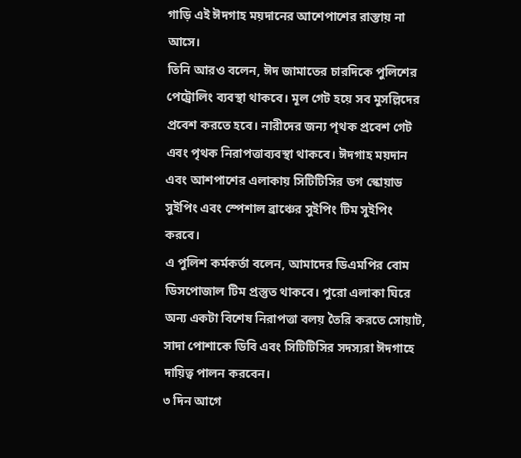গাড়ি এই ঈদগাহ ময়দানের আশেপাশের রাস্তায় না আসে।
তিনি আরও বলেন, ঈদ জামাতের চারদিকে পুলিশের পেট্রোলিং ব্যবস্থা থাকবে। মূল গেট হয়ে সব মুসল্লিদের প্রবেশ করতে হবে। নারীদের জন্য পৃথক প্রবেশ গেট এবং পৃথক নিরাপত্তাব্যবস্থা থাকবে। ঈদগাহ ময়দান এবং আশপাশের এলাকায় সিটিটিসির ডগ স্কোয়াড সুইপিং এবং স্পেশাল ব্রাঞ্চের সুইপিং টিম সুইপিং করবে।
এ পুলিশ কর্মকর্তা বলেন, আমাদের ডিএমপির বোম ডিসপোজাল টিম প্রস্তুত থাকবে। পুরো এলাকা ঘিরে অন্য একটা বিশেষ নিরাপত্তা বলয় তৈরি করতে সোয়াট, সাদা পোশাকে ডিবি এবং সিটিটিসির সদস্যরা ঈদগাহে দায়িত্ব পালন করবেন।
৩ দিন আগে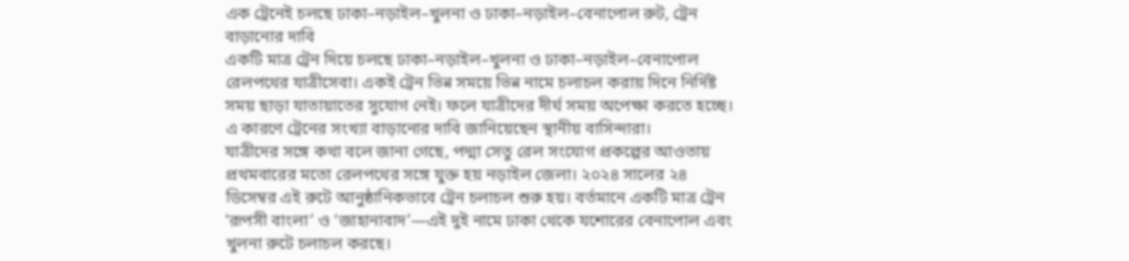এক ট্রেনেই চলছে ঢাকা–নড়াইল–খুলনা ও ঢাকা–নড়াইল–বেনাপোল রুট, ট্রেন বাড়ানোর দাবি
একটি মাত্র ট্রেন দিয়ে চলছে ঢাকা–নড়াইল–খুলনা ও ঢাকা–নড়াইল–বেনাপোল রেলপথের যাত্রীসেবা। একই ট্রেন ভিন্ন সময়ে ভিন্ন নামে চলাচল করায় দিনে নির্দিষ্ট সময় ছাড়া যাতায়াতের সুযোগ নেই। ফলে যাত্রীদের দীর্ঘ সময় অপেক্ষা করতে হচ্ছে। এ কারণে ট্রেনের সংখ্যা বাড়ানোর দাবি জানিয়েছেন স্থানীয় বাসিন্দারা।
যাত্রীদের সঙ্গে কথা বলে জানা গেছে, পদ্মা সেতু রেল সংযোগ প্রকল্পের আওতায় প্রথমবারের মতো রেলপথের সঙ্গে যুক্ত হয় নড়াইল জেলা। ২০২৪ সালের ২৪ ডিসেম্বর এই রুটে আনুষ্ঠানিকভাবে ট্রেন চলাচল শুরু হয়। বর্তমানে একটি মাত্র ট্রেন ‘রূপসী বাংলা’ ও ‘জাহানাবাদ’—এই দুই নামে ঢাকা থেকে যশোরের বেনাপোল এবং খুলনা রুটে চলাচল করছে।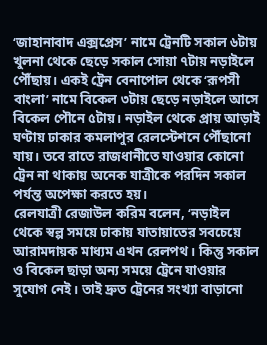‘জাহানাবাদ এক্সপ্রেস’ নামে ট্রেনটি সকাল ৬টায় খুলনা থেকে ছেড়ে সকাল সোয়া ৭টায় নড়াইলে পৌঁছায়। একই ট্রেন বেনাপোল থেকে ‘রূপসী বাংলা’ নামে বিকেল ৩টায় ছেড়ে নড়াইলে আসে বিকেল পৌনে ৫টায়। নড়াইল থেকে প্রায় আড়াই ঘণ্টায় ঢাকার কমলাপুর রেলস্টেশনে পৌঁছানো যায়। তবে রাতে রাজধানীতে যাওয়ার কোনো ট্রেন না থাকায় অনেক যাত্রীকে পরদিন সকাল পর্যন্ত অপেক্ষা করতে হয়।
রেলযাত্রী রেজাউল করিম বলেন, ‘নড়াইল থেকে স্বল্প সময়ে ঢাকায় যাতায়াতের সবচেয়ে আরামদায়ক মাধ্যম এখন রেলপথ। কিন্তু সকাল ও বিকেল ছাড়া অন্য সময়ে ট্রেনে যাওয়ার সুযোগ নেই। তাই দ্রুত ট্রেনের সংখ্যা বাড়ানো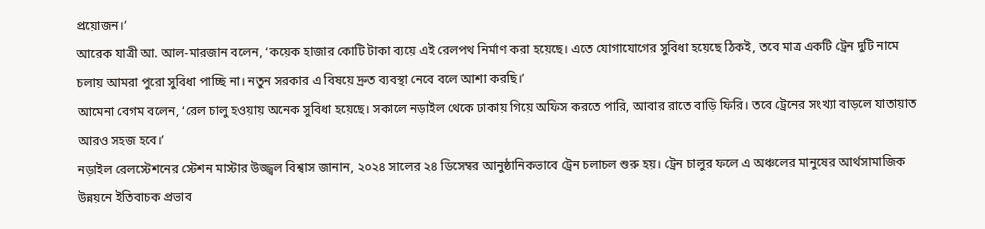প্রয়োজন।’
আরেক যাত্রী আ. আল-মারজান বলেন, ‘কয়েক হাজার কোটি টাকা ব্যয়ে এই রেলপথ নির্মাণ করা হয়েছে। এতে যোগাযোগের সুবিধা হয়েছে ঠিকই, তবে মাত্র একটি ট্রেন দুটি নামে চলায় আমরা পুরো সুবিধা পাচ্ছি না। নতুন সরকার এ বিষয়ে দ্রুত ব্যবস্থা নেবে বলে আশা করছি।’
আমেনা বেগম বলেন, ‘রেল চালু হওয়ায় অনেক সুবিধা হয়েছে। সকালে নড়াইল থেকে ঢাকায় গিয়ে অফিস করতে পারি, আবার রাতে বাড়ি ফিরি। তবে ট্রেনের সংখ্যা বাড়লে যাতায়াত আরও সহজ হবে।’
নড়াইল রেলস্টেশনের স্টেশন মাস্টার উজ্জ্বল বিশ্বাস জানান, ২০২৪ সালের ২৪ ডিসেম্বর আনুষ্ঠানিকভাবে ট্রেন চলাচল শুরু হয়। ট্রেন চালুর ফলে এ অঞ্চলের মানুষের আর্থসামাজিক উন্নয়নে ইতিবাচক প্রভাব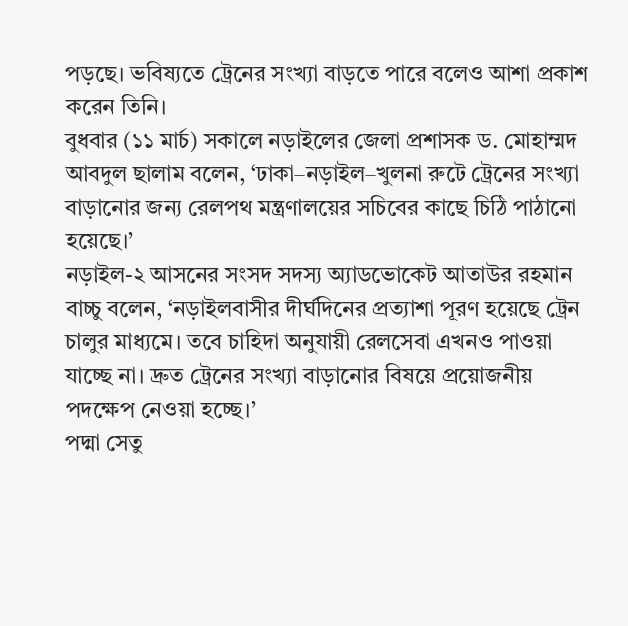পড়ছে। ভবিষ্যতে ট্রেনের সংখ্যা বাড়তে পারে বলেও আশা প্রকাশ করেন তিনি।
বুধবার (১১ মার্চ) সকালে নড়াইলের জেলা প্রশাসক ড. মোহাম্মদ আবদুল ছালাম বলেন, ‘ঢাকা–নড়াইল–খুলনা রুটে ট্রেনের সংখ্যা বাড়ানোর জন্য রেলপথ মন্ত্রণালয়ের সচিবের কাছে চিঠি পাঠানো হয়েছে।’
নড়াইল-২ আসনের সংসদ সদস্য অ্যাডভোকেট আতাউর রহমান বাচ্চু বলেন, ‘নড়াইলবাসীর দীর্ঘদিনের প্রত্যাশা পূরণ হয়েছে ট্রেন চালুর মাধ্যমে। তবে চাহিদা অনুযায়ী রেলসেবা এখনও পাওয়া যাচ্ছে না। দ্রুত ট্রেনের সংখ্যা বাড়ানোর বিষয়ে প্রয়োজনীয় পদক্ষেপ নেওয়া হচ্ছে।’
পদ্মা সেতু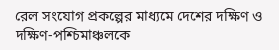রেল সংযোগ প্রকল্পের মাধ্যমে দেশের দক্ষিণ ও দক্ষিণ-পশ্চিমাঞ্চলকে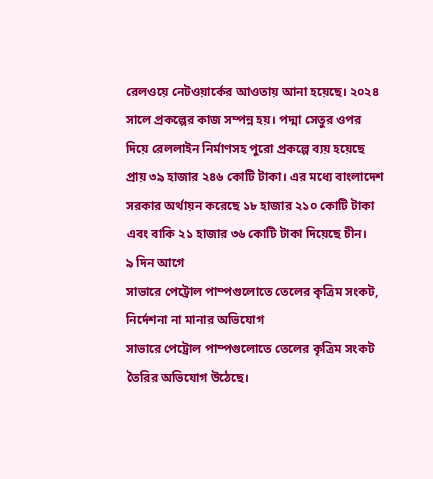রেলওয়ে নেটওয়ার্কের আওতায় আনা হয়েছে। ২০২৪ সালে প্রকল্পের কাজ সম্পন্ন হয়। পদ্মা সেতুর ওপর দিয়ে রেললাইন নির্মাণসহ পুরো প্রকল্পে ব্যয় হয়েছে প্রায় ৩৯ হাজার ২৪৬ কোটি টাকা। এর মধ্যে বাংলাদেশ সরকার অর্থায়ন করেছে ১৮ হাজার ২১০ কোটি টাকা এবং বাকি ২১ হাজার ৩৬ কোটি টাকা দিয়েছে চীন।
৯ দিন আগে
সাভারে পেট্রোল পাম্পগুলোতে তেলের কৃত্রিম সংকট, নির্দেশনা না মানার অভিযোগ
সাভারে পেট্রোল পাম্পগুলোতে তেলের কৃত্রিম সংকট তৈরির অভিযোগ উঠেছে।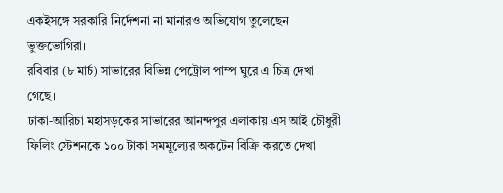একইসঙ্গে সরকারি নির্দেশনা না মানারও অভিযোগ তুলেছেন ভুক্তভোগিরা।
রবিবার (৮ মার্চ) সাভারের বিভিন্ন পেট্রোল পাম্প ঘুরে এ চিত্র দেখা গেছে।
ঢাকা-আরিচা মহাসড়কের সাভারের আনন্দপুর এলাকায় এস আই চৌধুরী ফিলিং স্টেশনকে ১০০ টাকা সমমূল্যের অকটেন বিক্রি করতে দেখা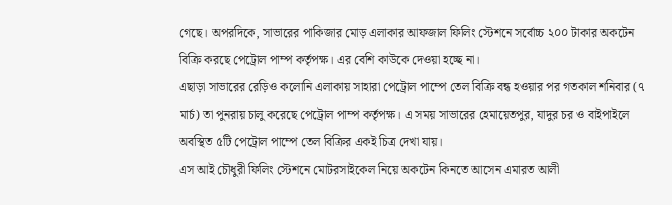গেছে। অপরদিকে, সাভারের পাকিজার মোড় এলাকার আফজাল ফিলিং স্টেশনে সর্বোচ্চ ২০০ টাকার অকটেন বিক্রি করছে পেট্রোল পাম্প কর্তৃপক্ষ। এর বেশি কাউকে দেওয়া হচ্ছে না।
এছাড়া সাভারের রেড়িও কলোনি এলাকায় সাহারা পেট্রোল পাম্পে তেল বিক্রি বন্ধ হওয়ার পর গতকাল শনিবার (৭ মার্চ) তা পুনরায় চালু করেছে পেট্রোল পাম্প কর্তৃপক্ষ। এ সময় সাভারের হেমায়েতপুর, যাদুর চর ও বাইপাইলে অবস্থিত ৫টি পেট্রোল পাম্পে তেল বিক্রির একই চিত্র দেখা যায়।
এস আই চৌধুরী ফিলিং স্টেশনে মোটরসাইকেল নিয়ে অকটেন কিনতে আসেন এমারত আলী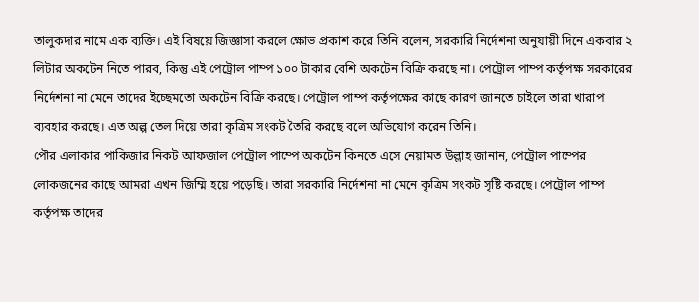তালুকদার নামে এক ব্যক্তি। এই বিষয়ে জিজ্ঞাসা করলে ক্ষোভ প্রকাশ করে তিনি বলেন, সরকারি নির্দেশনা অনুযায়ী দিনে একবার ২ লিটার অকটেন নিতে পারব, কিন্তু এই পেট্রোল পাম্প ১০০ টাকার বেশি অকটেন বিক্রি করছে না। পেট্রোল পাম্প কর্তৃপক্ষ সরকারের নির্দেশনা না মেনে তাদের ইচ্ছেমতো অকটেন বিক্রি করছে। পেট্রোল পাম্প কর্তৃপক্ষের কাছে কারণ জানতে চাইলে তারা খারাপ ব্যবহার করছে। এত অল্প তেল দিয়ে তারা কৃত্রিম সংকট তৈরি করছে বলে অভিযোগ করেন তিনি।
পৌর এলাকার পাকিজার নিকট আফজাল পেট্রোল পাম্পে অকটেন কিনতে এসে নেয়ামত উল্লাহ জানান, পেট্রোল পাম্পের লোকজনের কাছে আমরা এখন জিম্মি হয়ে পড়েছি। তারা সরকারি নির্দেশনা না মেনে কৃত্রিম সংকট সৃষ্টি করছে। পেট্রোল পাম্প কর্তৃপক্ষ তাদের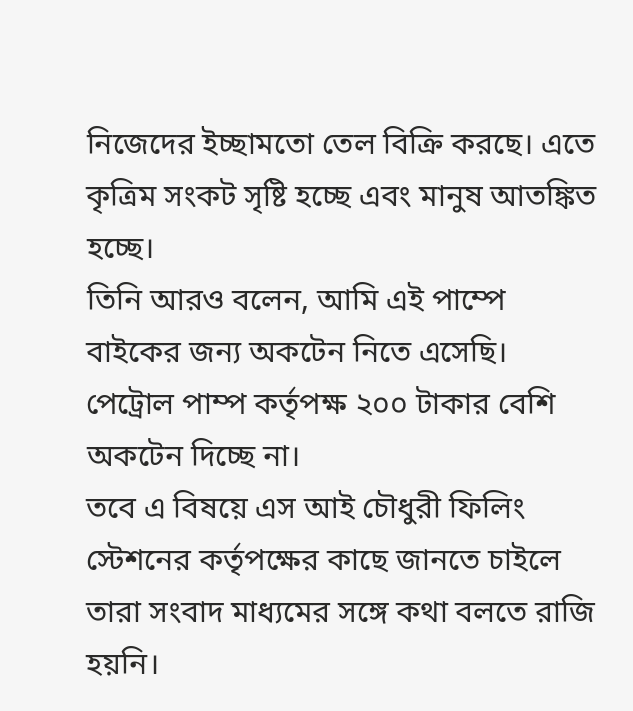নিজেদের ইচ্ছামতো তেল বিক্রি করছে। এতে কৃত্রিম সংকট সৃষ্টি হচ্ছে এবং মানুষ আতঙ্কিত হচ্ছে।
তিনি আরও বলেন, আমি এই পাম্পে বাইকের জন্য অকটেন নিতে এসেছি। পেট্রোল পাম্প কর্তৃপক্ষ ২০০ টাকার বেশি অকটেন দিচ্ছে না।
তবে এ বিষয়ে এস আই চৌধুরী ফিলিং স্টেশনের কর্তৃপক্ষের কাছে জানতে চাইলে তারা সংবাদ মাধ্যমের সঙ্গে কথা বলতে রাজি হয়নি।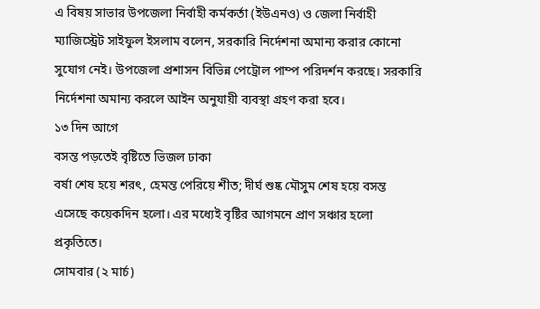এ বিষয় সাভার উপজেলা নির্বাহী কর্মকর্তা (ইউএনও) ও জেলা নির্বাহী ম্যাজিস্ট্রেট সাইফুল ইসলাম বলেন, সরকারি নির্দেশনা অমান্য করার কোনো সুযোগ নেই। উপজেলা প্রশাসন বিভিন্ন পেট্রোল পাম্প পরিদর্শন করছে। সরকারি নির্দেশনা অমান্য করলে আইন অনুযায়ী ব্যবস্থা গ্রহণ করা হবে।
১৩ দিন আগে
বসন্ত পড়তেই বৃষ্টিতে ভিজল ঢাকা
বর্ষা শেষ হয়ে শরৎ, হেমন্ত পেরিয়ে শীত; দীর্ঘ শুষ্ক মৌসুম শেষ হয়ে বসন্ত এসেছে কয়েকদিন হলো। এর মধ্যেই বৃষ্টির আগমনে প্রাণ সঞ্চার হলো প্রকৃতিতে।
সোমবার (২ মার্চ)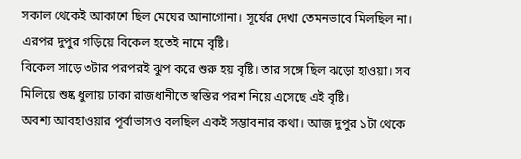সকাল থেকেই আকাশে ছিল মেঘের আনাগোনা। সূর্যের দেখা তেমনভাবে মিলছিল না। এরপর দুপুর গড়িয়ে বিকেল হতেই নামে বৃষ্টি।
বিকেল সাড়ে ৩টার পরপরই ঝুপ করে শুরু হয় বৃষ্টি। তার সঙ্গে ছিল ঝড়ো হাওয়া। সব মিলিয়ে শুষ্ক ধুলায় ঢাকা রাজধানীতে স্বস্তির পরশ নিয়ে এসেছে এই বৃষ্টি।
অবশ্য আবহাওয়ার পূর্বাভাসও বলছিল একই সম্ভাবনার কথা। আজ দুপুর ১টা থেকে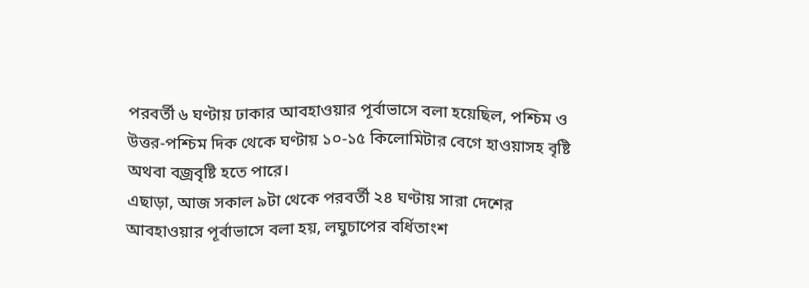পরবর্তী ৬ ঘণ্টায় ঢাকার আবহাওয়ার পূর্বাভাসে বলা হয়েছিল, পশ্চিম ও উত্তর-পশ্চিম দিক থেকে ঘণ্টায় ১০-১৫ কিলোমিটার বেগে হাওয়াসহ বৃষ্টি অথবা বজ্রবৃষ্টি হতে পারে।
এছাড়া, আজ সকাল ৯টা থেকে পরবর্তী ২৪ ঘণ্টায় সারা দেশের আবহাওয়ার পূর্বাভাসে বলা হয়, লঘুচাপের বর্ধিতাংশ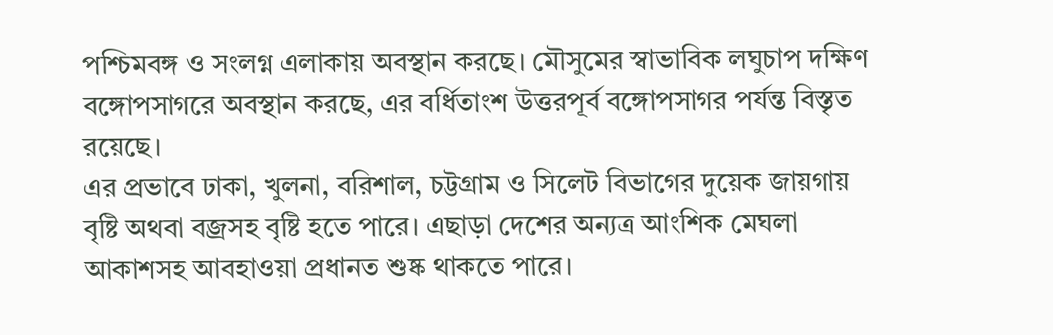পশ্চিমবঙ্গ ও সংলগ্ন এলাকায় অবস্থান করছে। মৌসুমের স্বাভাবিক লঘুচাপ দক্ষিণ বঙ্গোপসাগরে অবস্থান করছে, এর বর্ধিতাংশ উত্তরপূর্ব বঙ্গোপসাগর পর্যন্ত বিস্তৃত রয়েছে।
এর প্রভাবে ঢাকা, খুলনা, বরিশাল, চট্টগ্রাম ও সিলেট বিভাগের দুয়েক জায়গায় বৃষ্টি অথবা বজ্রসহ বৃষ্টি হতে পারে। এছাড়া দেশের অন্যত্র আংশিক মেঘলা আকাশসহ আবহাওয়া প্রধানত শুষ্ক থাকতে পারে।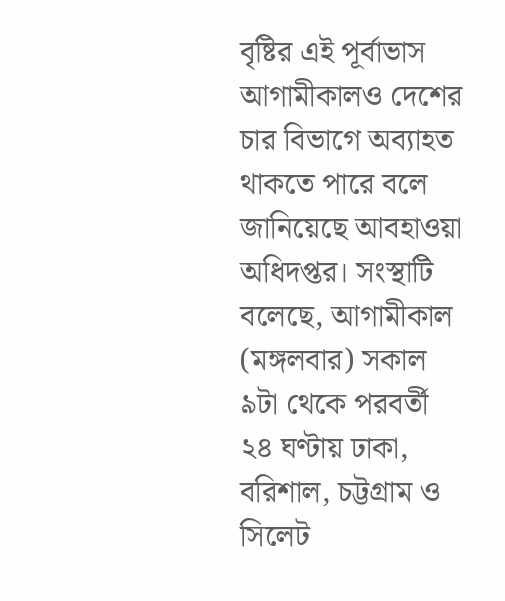বৃষ্টির এই পূর্বাভাস আগামীকালও দেশের চার বিভাগে অব্যাহত থাকতে পারে বলে জানিয়েছে আবহাওয়া অধিদপ্তর। সংস্থাটি বলেছে, আগামীকাল (মঙ্গলবার) সকাল ৯টা থেকে পরবর্তী ২৪ ঘণ্টায় ঢাকা, বরিশাল, চট্টগ্রাম ও সিলেট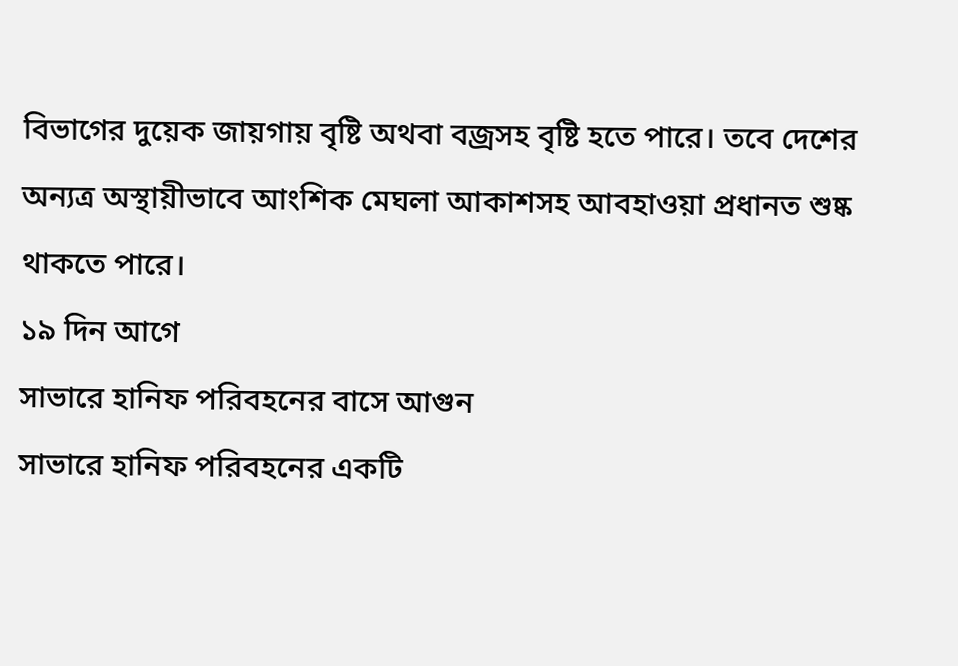বিভাগের দুয়েক জায়গায় বৃষ্টি অথবা বজ্রসহ বৃষ্টি হতে পারে। তবে দেশের অন্যত্র অস্থায়ীভাবে আংশিক মেঘলা আকাশসহ আবহাওয়া প্রধানত শুষ্ক থাকতে পারে।
১৯ দিন আগে
সাভারে হানিফ পরিবহনের বাসে আগুন
সাভারে হানিফ পরিবহনের একটি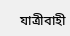যাত্রীবাহী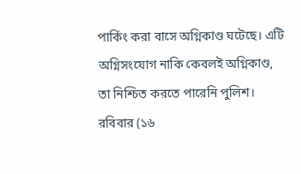পার্কিং করা বাসে অগ্নিকাণ্ড ঘটেছে। এটি অগ্নিসংযোগ নাকি কেবলই অগ্নিকাণ্ড, তা নিশ্চিত করতে পারেনি পুলিশ।
রবিবার (১৬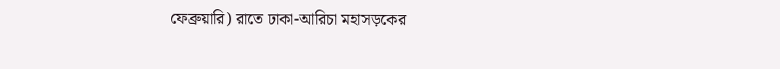ফেব্রুয়ারি) রাতে ঢাকা-আরিচা মহাসড়কের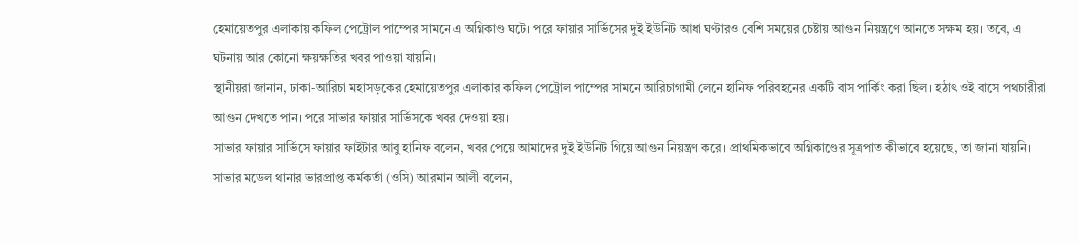হেমায়েতপুর এলাকায় কফিল পেট্রোল পাম্পের সামনে এ অগ্নিকাণ্ড ঘটে। পরে ফায়ার সার্ভিসের দুই ইউনিট আধা ঘণ্টারও বেশি সময়ের চেষ্টায় আগুন নিয়ন্ত্রণে আনতে সক্ষম হয়। তবে, এ ঘটনায় আর কোনো ক্ষয়ক্ষতির খবর পাওয়া যায়নি।
স্থানীয়রা জানান, ঢাকা-আরিচা মহাসড়কের হেমায়েতপুর এলাকার কফিল পেট্রোল পাম্পের সামনে আরিচাগামী লেনে হানিফ পরিবহনের একটি বাস পার্কিং করা ছিল। হঠাৎ ওই বাসে পথচারীরা আগুন দেখতে পান। পরে সাভার ফায়ার সার্ভিসকে খবর দেওয়া হয়।
সাভার ফায়ার সার্ভিসে ফায়ার ফাইটার আবু হানিফ বলেন, খবর পেয়ে আমাদের দুই ইউনিট গিয়ে আগুন নিয়ন্ত্রণ করে। প্রাথমিকভাবে অগ্নিকাণ্ডের সূত্রপাত কীভাবে হয়েছে, তা জানা যায়নি।
সাভার মডেল থানার ভারপ্রাপ্ত কর্মকর্তা (ওসি) আরমান আলী বলেন,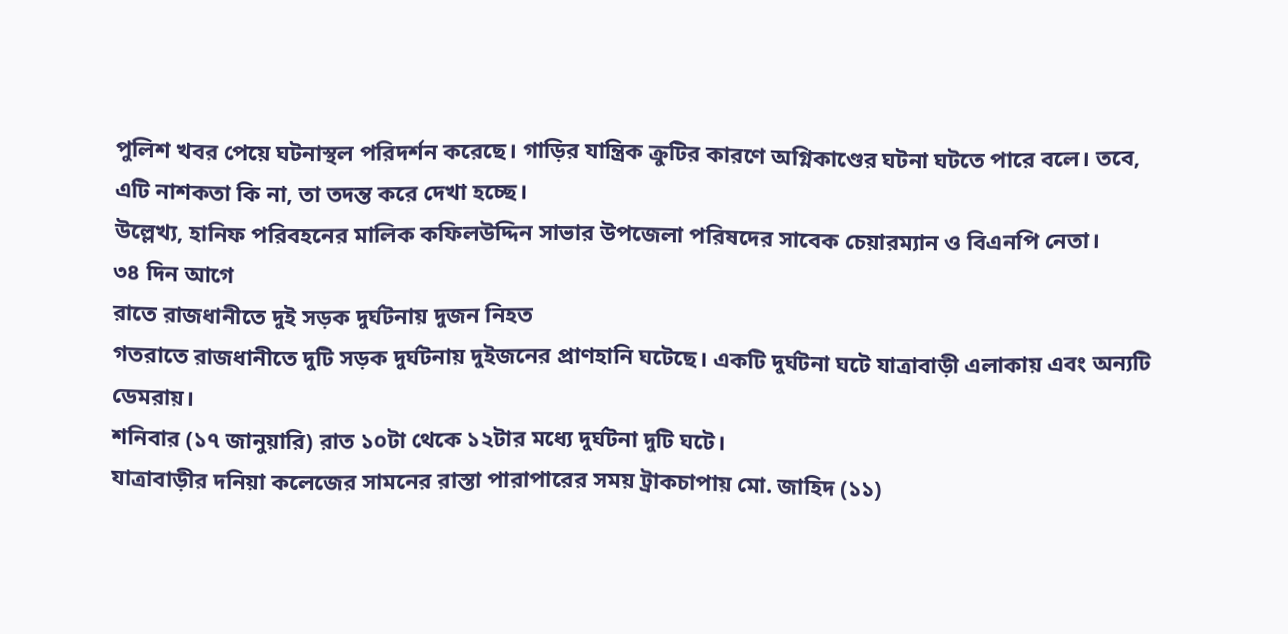পুলিশ খবর পেয়ে ঘটনাস্থল পরিদর্শন করেছে। গাড়ির যান্ত্রিক ক্রুটির কারণে অগ্নিকাণ্ডের ঘটনা ঘটতে পারে বলে। তবে, এটি নাশকতা কি না, তা তদন্ত করে দেখা হচ্ছে।
উল্লেখ্য, হানিফ পরিবহনের মালিক কফিলউদ্দিন সাভার উপজেলা পরিষদের সাবেক চেয়ারম্যান ও বিএনপি নেতা।
৩৪ দিন আগে
রাতে রাজধানীতে দুই সড়ক দুর্ঘটনায় দুজন নিহত
গতরাতে রাজধানীতে দুটি সড়ক দুর্ঘটনায় দুইজনের প্রাণহানি ঘটেছে। একটি দুর্ঘটনা ঘটে যাত্রাবাড়ী এলাকায় এবং অন্যটি ডেমরায়।
শনিবার (১৭ জানুয়ারি) রাত ১০টা থেকে ১২টার মধ্যে দুর্ঘটনা দুটি ঘটে।
যাত্রাবাড়ীর দনিয়া কলেজের সামনের রাস্তা পারাপারের সময় ট্রাকচাপায় মো. জাহিদ (১১)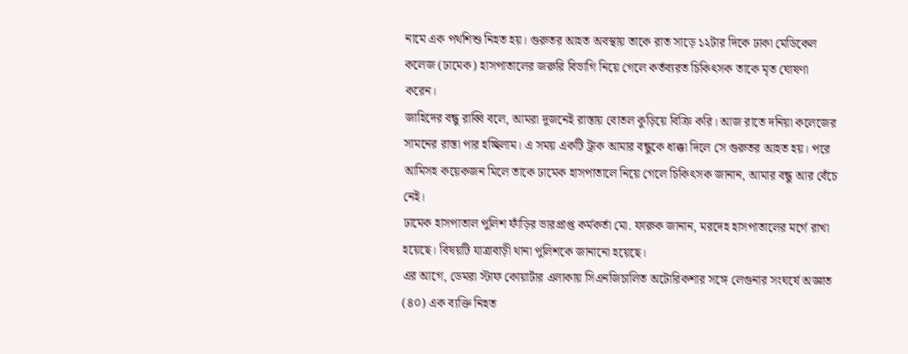নামে এক পথশিশু নিহত হয়। গুরুতর আহত অবস্থায় তাকে রাত সাড়ে ১২টার দিকে ঢাকা মেডিকেল কলেজ (ঢামেক) হাসপাতালের জরুরি বিভাগি নিয়ে গেলে কর্তব্যরত চিকিৎসক তাকে মৃত ঘোষণা করেন।
জাহিদের বন্ধু রাব্বি বলে, আমরা দুজনেই রাস্তায় বোতল কুড়িয়ে বিক্রি করি। আজ রাতে দনিয়া কলেজের সামনের রাস্তা পার হচ্ছিলাম। এ সময় একটি ট্রাক আমার বন্ধুকে ধাক্কা দিলে সে গুরুতর আহত হয়। পরে আমিসহ কয়েকজন মিলে তাকে ঢামেক হাসপাতালে নিয়ে গেলে চিকিৎসক জানান, আমার বন্ধু আর বেঁচে নেই।
ঢামেক হাসপাতাল পুলিশ ফাঁড়ির ভারপ্রাপ্ত কর্মকর্তা মো. ফারুক জানান, মরদেহ হাসপাতালের মর্গে রাখা হয়েছে। বিষয়টি যাত্রাবাড়ী থানা পুলিশকে জানানো হয়েছে।
এর আগে, ডেমরা স্টাফ কোয়ার্টার এলাকায় সিএনজিচালিত অটোরিকশার সঙ্গে লেগুনার সংঘর্ষে অজ্ঞাত (৪০) এক ব্যক্তি নিহত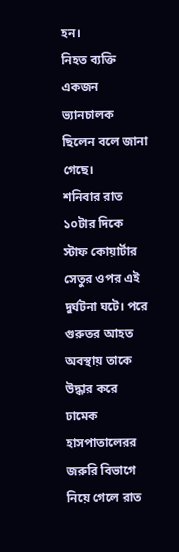হন।
নিহত ব্যক্তি একজন ভ্যানচালক ছিলেন বলে জানা গেছে।
শনিবার রাত ১০টার দিকে স্টাফ কোয়ার্টার সেতুর ওপর এই দুর্ঘটনা ঘটে। পরে গুরুতর আহত অবস্থায় তাকে উদ্ধার করে ঢামেক হাসপাতালেরর জরুরি বিভাগে নিয়ে গেলে রাত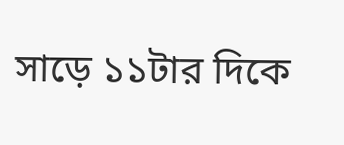সাড়ে ১১টার দিকে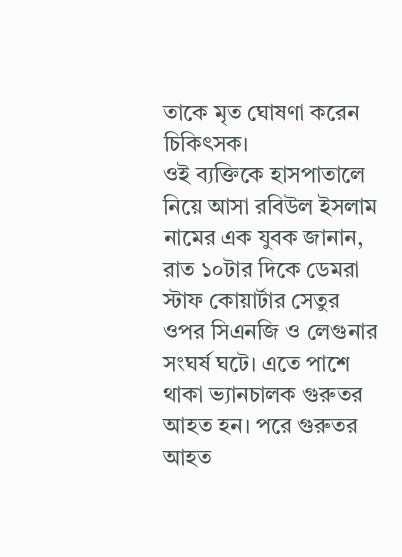তাকে মৃত ঘোষণা করেন চিকিৎসক।
ওই ব্যক্তিকে হাসপাতালে নিয়ে আসা রবিউল ইসলাম নামের এক যুবক জানান, রাত ১০টার দিকে ডেমরা স্টাফ কোয়ার্টার সেতুর ওপর সিএনজি ও লেগুনার সংঘর্ষ ঘটে। এতে পাশে থাকা ভ্যানচালক গুরুতর আহত হন। পরে গুরুতর আহত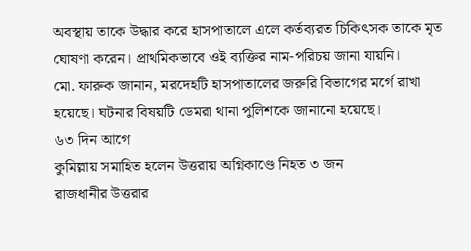অবস্থায় তাকে উদ্ধার করে হাসপাতালে এলে কর্তব্যরত চিকিৎসক তাকে মৃত ঘোষণা করেন। প্রাথমিকভাবে ওই ব্যক্তির নাম-পরিচয় জানা যায়নি।
মো. ফারুক জানান, মরদেহটি হাসপাতালের জরুরি বিভাগের মর্গে রাখা হয়েছে। ঘটনার বিষয়টি ডেমরা থানা পুলিশকে জানানো হয়েছে।
৬৩ দিন আগে
কুমিল্লায় সমাহিত হলেন উত্তরায় অগ্নিকাণ্ডে নিহত ৩ জন
রাজধানীর উত্তরার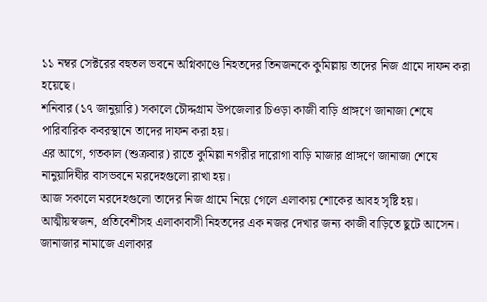১১ নম্বর সেক্টরের বহুতল ভবনে অগ্নিকাণ্ডে নিহতদের তিনজনকে কুমিল্লায় তাদের নিজ গ্রামে দাফন করা হয়েছে।
শনিবার (১৭ জানুয়ারি) সকালে চৌদ্দগ্রাম উপজেলার চিওড়া কাজী বাড়ি প্রাঙ্গণে জানাজা শেষে পারিবারিক কবরস্থানে তাদের দাফন করা হয়।
এর আগে, গতকাল (শুক্রবার) রাতে কুমিল্লা নগরীর দারোগা বাড়ি মাজার প্রাঙ্গণে জানাজা শেষে নানুয়াদিঘীর বাসভবনে মরদেহগুলো রাখা হয়।
আজ সকালে মরদেহগুলো তাদের নিজ গ্রামে নিয়ে গেলে এলাকায় শোকের আবহ সৃষ্টি হয়। আত্মীয়স্বজন, প্রতিবেশীসহ এলাকাবাসী নিহতদের এক নজর দেখার জন্য কাজী বাড়িতে ছুটে আসেন।
জানাজার নামাজে এলাকার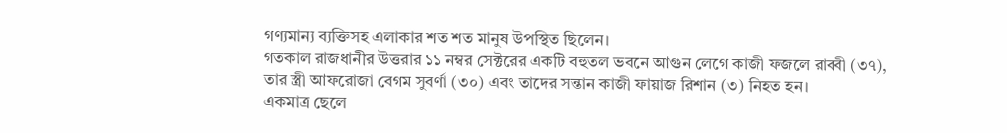গণ্যমান্য ব্যক্তিসহ এলাকার শত শত মানুষ উপস্থিত ছিলেন।
গতকাল রাজধানীর উত্তরার ১১ নম্বর সেক্টরের একটি বহুতল ভবনে আগুন লেগে কাজী ফজলে রাব্বী (৩৭), তার স্ত্রী আফরোজা বেগম সুবর্ণা (৩০) এবং তাদের সন্তান কাজী ফায়াজ রিশান (৩) নিহত হন।
একমাত্র ছেলে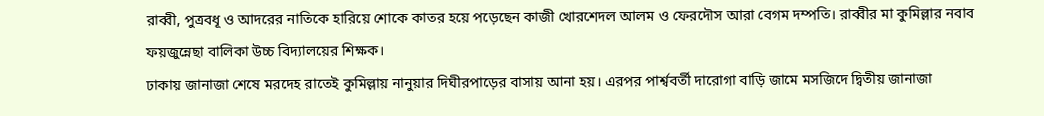রাব্বী, পুত্রবধূ ও আদরের নাতিকে হারিয়ে শোকে কাতর হয়ে পড়েছেন কাজী খোরশেদল আলম ও ফেরদৌস আরা বেগম দম্পতি। রাব্বীর মা কুমিল্লার নবাব ফয়জুন্নেছা বালিকা উচ্চ বিদ্যালয়ের শিক্ষক।
ঢাকায় জানাজা শেষে মরদেহ রাতেই কুমিল্লায় নানুয়ার দিঘীরপাড়ের বাসায় আনা হয়। এরপর পার্শ্ববর্তী দারোগা বাড়ি জামে মসজিদে দ্বিতীয় জানাজা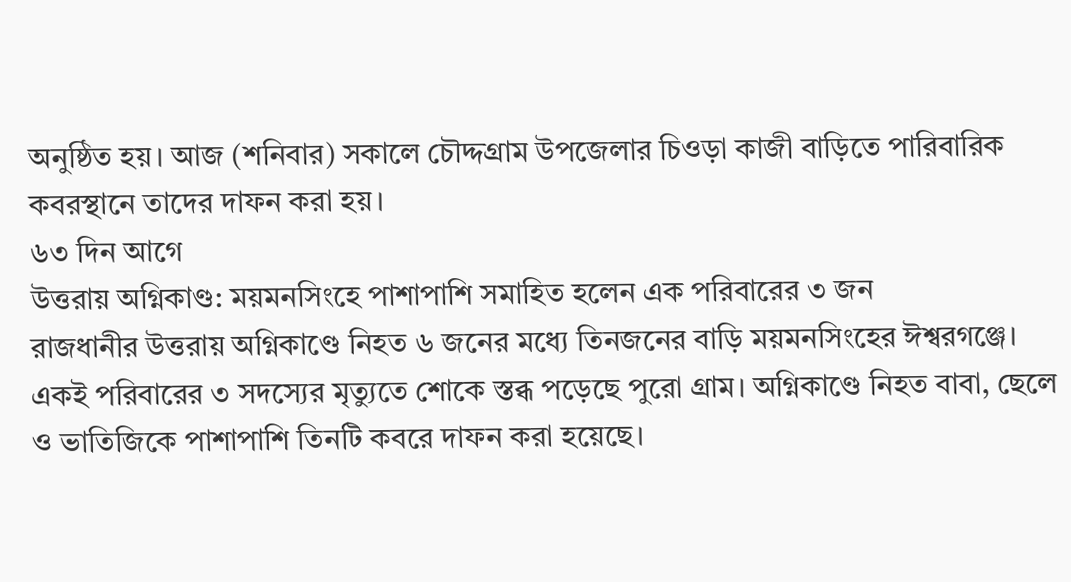অনুষ্ঠিত হয়। আজ (শনিবার) সকালে চৌদ্দগ্রাম উপজেলার চিওড়া কাজী বাড়িতে পারিবারিক কবরস্থানে তাদের দাফন করা হয়।
৬৩ দিন আগে
উত্তরায় অগ্নিকাণ্ড: ময়মনসিংহে পাশাপাশি সমাহিত হলেন এক পরিবারের ৩ জন
রাজধানীর উত্তরায় অগ্নিকাণ্ডে নিহত ৬ জনের মধ্যে তিনজনের বাড়ি ময়মনসিংহের ঈশ্বরগঞ্জে। একই পরিবারের ৩ সদস্যের মৃত্যুতে শোকে স্তব্ধ পড়েছে পুরো গ্রাম। অগ্নিকাণ্ডে নিহত বাবা, ছেলে ও ভাতিজিকে পাশাপাশি তিনটি কবরে দাফন করা হয়েছে।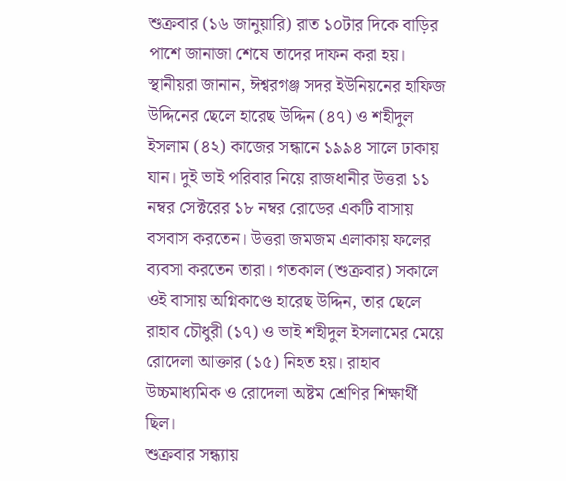শুক্রবার (১৬ জানুয়ারি) রাত ১০টার দিকে বাড়ির পাশে জানাজা শেষে তাদের দাফন করা হয়।
স্থানীয়রা জানান, ঈশ্বরগঞ্জ সদর ইউনিয়নের হাফিজ উদ্দিনের ছেলে হারেছ উদ্দিন (৪৭) ও শহীদুল ইসলাম (৪২) কাজের সন্ধানে ১৯৯৪ সালে ঢাকায় যান। দুই ভাই পরিবার নিয়ে রাজধানীর উত্তরা ১১ নম্বর সেক্টরের ১৮ নম্বর রোডের একটি বাসায় বসবাস করতেন। উত্তরা জমজম এলাকায় ফলের ব্যবসা করতেন তারা। গতকাল (শুক্রবার) সকালে ওই বাসায় অগ্নিকাণ্ডে হারেছ উদ্দিন, তার ছেলে রাহাব চৌধুরী (১৭) ও ভাই শহীদুল ইসলামের মেয়ে রোদেলা আক্তার (১৫) নিহত হয়। রাহাব উচ্চমাধ্যমিক ও রোদেলা অষ্টম শ্রেণির শিক্ষার্থী ছিল।
শুক্রবার সন্ধ্যায়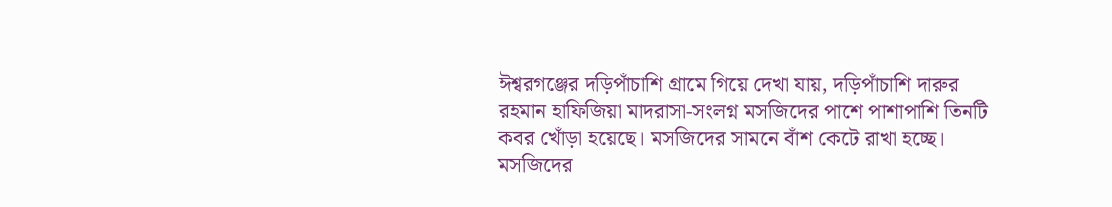ঈশ্বরগঞ্জের দড়িপাঁচাশি গ্রামে গিয়ে দেখা যায়, দড়িপাঁচাশি দারুর রহমান হাফিজিয়া মাদরাসা-সংলগ্ন মসজিদের পাশে পাশাপাশি তিনটি কবর খোঁড়া হয়েছে। মসজিদের সামনে বাঁশ কেটে রাখা হচ্ছে।
মসজিদের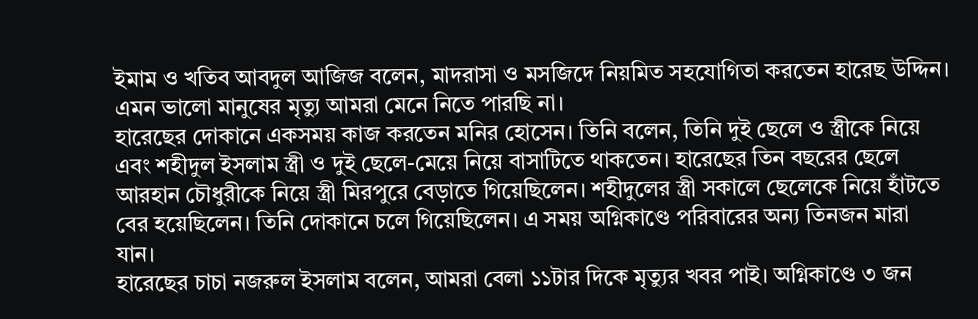ইমাম ও খতিব আবদুল আজিজ বলেন, মাদরাসা ও মসজিদে নিয়মিত সহযোগিতা করতেন হারেছ উদ্দিন। এমন ভালো মানুষের মৃত্যু আমরা মেনে নিতে পারছি না।
হারেছের দোকানে একসময় কাজ করতেন মনির হোসেন। তিনি বলেন, তিনি দুই ছেলে ও স্ত্রীকে নিয়ে এবং শহীদুল ইসলাম স্ত্রী ও দুই ছেলে-মেয়ে নিয়ে বাসাটিতে থাকতেন। হারেছের তিন বছরের ছেলে আরহান চৌধুরীকে নিয়ে স্ত্রী মিরপুরে বেড়াতে গিয়েছিলেন। শহীদুলের স্ত্রী সকালে ছেলেকে নিয়ে হাঁটতে বের হয়েছিলেন। তিনি দোকানে চলে গিয়েছিলেন। এ সময় অগ্নিকাণ্ডে পরিবারের অন্য তিনজন মারা যান।
হারেছের চাচা নজরুল ইসলাম বলেন, আমরা বেলা ১১টার দিকে মৃত্যুর খবর পাই। অগ্নিকাণ্ডে ৩ জন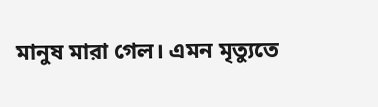মানুষ মারা গেল। এমন মৃত্যুতে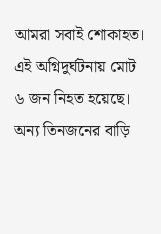আমরা সবাই শোকাহত।
এই অগ্নিদুর্ঘটনায় মোট ৬ জন নিহত হয়েছে। অন্য তিনজনের বাড়ি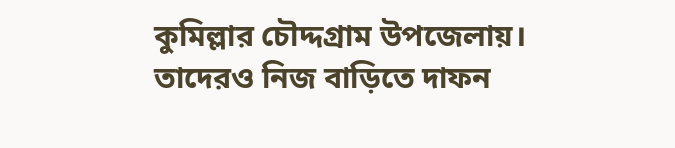কুমিল্লার চৌদ্দগ্রাম উপজেলায়। তাদেরও নিজ বাড়িতে দাফন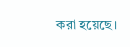করা হয়েছে।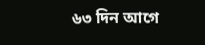৬৩ দিন আগে